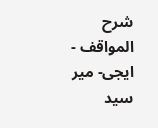شرح المواقف - ايجى- مير سيد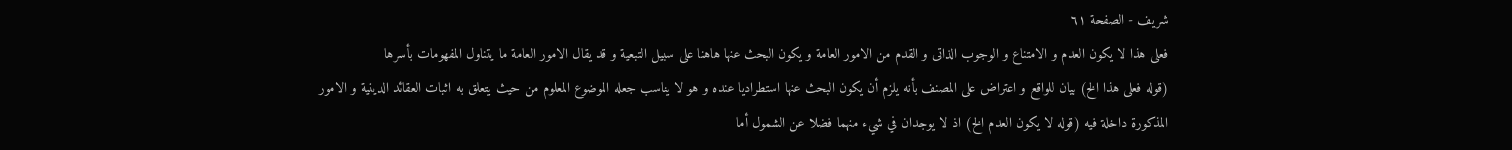شريف - الصفحة ٦١
فعلى هذا لا يكون العدم و الامتناع و الوجوب الذاتى و القدم من الامور العامة و يكون البحث عنها هاهنا على سبيل التبعية و قد يقال الامور العامة ما يتناول المفهومات بأسرها
(قوله فعلى هذا الخ) بيان للواقع و اعتراض على المصنف بأنه يلزم أن يكون البحث عنها استطراديا عنده و هو لا يناسب جعله الموضوع المعلوم من حيث يتعلق به اثبات العقائد الدينية و الامور المذكورة داخلة فيه (قوله لا يكون العدم الخ) اذ لا يوجدان في شيء منهما فضلا عن الشمول أما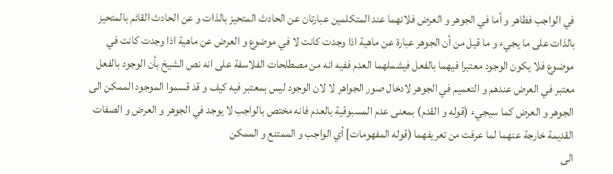في الواجب فظاهر و أما في الجوهر و العرض فلانهما عند المتكلمين عبارتان عن الحادث المتحيز بالذات و عن الحادث القائم بالمتحيز بالذات على ما يجيء و ما قيل من أن الجوهر عبارة عن ماهية اذا وجدت كانت لا في موضوع و العرض عن ماهية اذا وجدت كانت في موضوع فلا يكون الوجود معتبرا فيهما بالفعل فيشملهما العدم ففيه انه من مصطلحات الفلاسفة على انه نص الشيخ بأن الوجود بالفعل معتبر في العرض عندهم و التعميم في الجوهر لادخال صور الجواهر لا لان الوجود ليس بمعتبر فيه كيف و قد قسموا الموجود الممكن الى الجوهر و العرض كما سيجيء (قوله و القدم) بمعنى عدم المسبوقية بالعدم فانه مختص بالواجب لا يوجد في الجوهر و العرض و الصفات القديمة خارجة عنهما لما عرفت من تعريفهما (قوله المفهومات] أي الواجب و الممتنع و الممكن
الى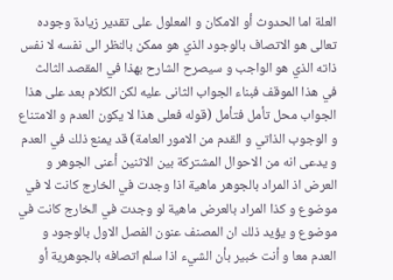العلة اما الحدوث أو الامكان و المعلول على تقدير زيادة وجوده تعالى هو الاتصاف بالوجود الذي هو ممكن بالنظر الى نفسه لا نفس ذاته الذي هو الواجب و سيصرح الشارح بهذا في المقصد الثالث في هذا الموقف فبناء الجواب الثانى عليه لكن الكلام بعد على هذا الجواب محل تأمل فتأمل (قوله فعلى هذا لا يكون العدم و الامتناع و الوجوب الذاتي و القدم من الامور العامة) قد يمنع ذلك في العدم و يدعى انه من الاحوال المشتركة بين الاثنين أعنى الجوهر و العرض اذ المراد بالجوهر ماهية اذا وجدت في الخارج كانت لا في موضوع و كذا المراد بالعرض ماهية لو وجدت في الخارج كانت في موضوع و يؤيد ذلك ان المصنف عنون الفصل الاول بالوجود و العدم معا و أنت خبير بأن الشيء اذا سلم اتصافه بالجوهرية أو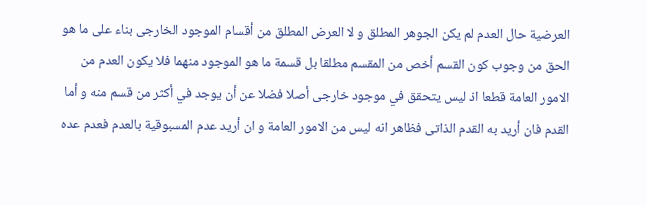العرضية حال العدم لم يكن الجوهر المطلق و لا العرض المطلق من أقسام الموجود الخارجى بناء على ما هو الحق من وجوب كون القسم أخص من المقسم مطلقا بل قسمة ما هو الموجود منهما فلا يكون العدم من الامور العامة قطعا اذ ليس يتحقق في موجود خارجى أصلا فضلا عن أن يوجد في أكثر من قسم منه و أما القدم فان أريد به القدم الذاتى فظاهر انه ليس من الامور العامة و ان أريد عدم المسبوقية بالعدم فعدم عده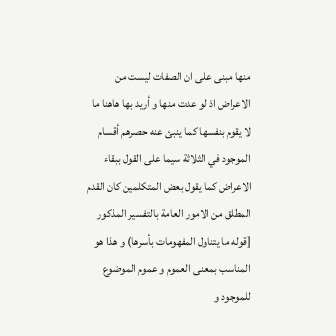منها مبنى على ان الصفات ليست من الاعراض اذ لو عدت منها و أريد بها هاهنا ما لا يقوم بنفسها كما ينبئ عنه حصرهم أقسام الموجود في الثلاثة سيما على القول ببقاء الاعراض كما يقول بعض المتكلمين كان القدم المطلق من الامور العامة بالتفسير المذكور [قوله ما يتناول المفهومات بأسرها) و هذا هو المناسب بمعنى العموم و عموم الموضوع للموجود و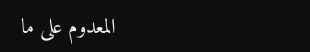المعدوم على ما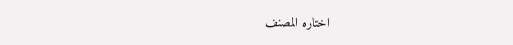اختاره المصنف